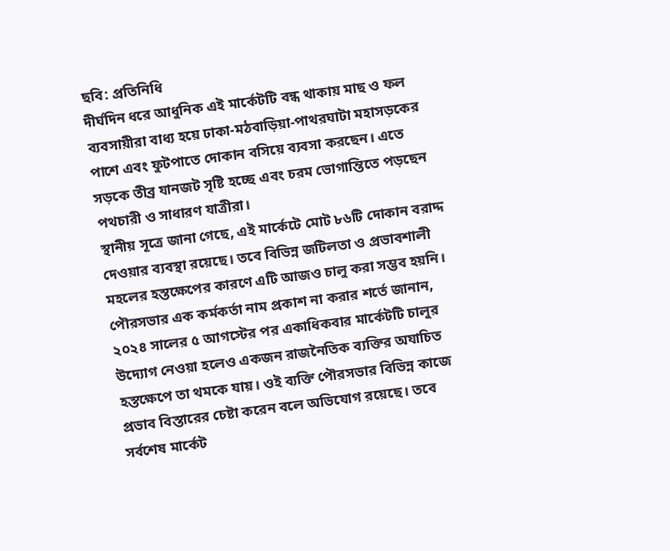ছবি: প্রতিনিধি
দীর্ঘদিন ধরে আধুনিক এই মার্কেটটি বন্ধ থাকায় মাছ ও ফল ব্যবসায়ীরা বাধ্য হয়ে ঢাকা-মঠবাড়িয়া-পাথরঘাটা মহাসড়কের পাশে এবং ফুটপাতে দোকান বসিয়ে ব্যবসা করছেন। এতে সড়কে তীব্র যানজট সৃষ্টি হচ্ছে এবং চরম ভোগান্তিতে পড়ছেন পথচারী ও সাধারণ যাত্রীরা।
স্থানীয় সূত্রে জানা গেছে, এই মার্কেটে মোট ৮৬টি দোকান বরাদ্দ দেওয়ার ব্যবস্থা রয়েছে। তবে বিভিন্ন জটিলতা ও প্রভাবশালী মহলের হস্তক্ষেপের কারণে এটি আজও চালু করা সম্ভব হয়নি। পৌরসভার এক কর্মকর্তা নাম প্রকাশ না করার শর্তে জানান, ২০২৪ সালের ৫ আগস্টের পর একাধিকবার মার্কেটটি চালুর উদ্যোগ নেওয়া হলেও একজন রাজনৈতিক ব্যক্তির অযাচিত হস্তক্ষেপে তা থমকে যায়। ওই ব্যক্তি পৌরসভার বিভিন্ন কাজে প্রভাব বিস্তারের চেষ্টা করেন বলে অভিযোগ রয়েছে। তবে সর্বশেষ মার্কেট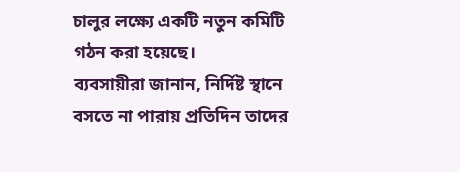চালুর লক্ষ্যে একটি নতুন কমিটি গঠন করা হয়েছে।
ব্যবসায়ীরা জানান, নির্দিষ্ট স্থানে বসতে না পারায় প্রতিদিন তাদের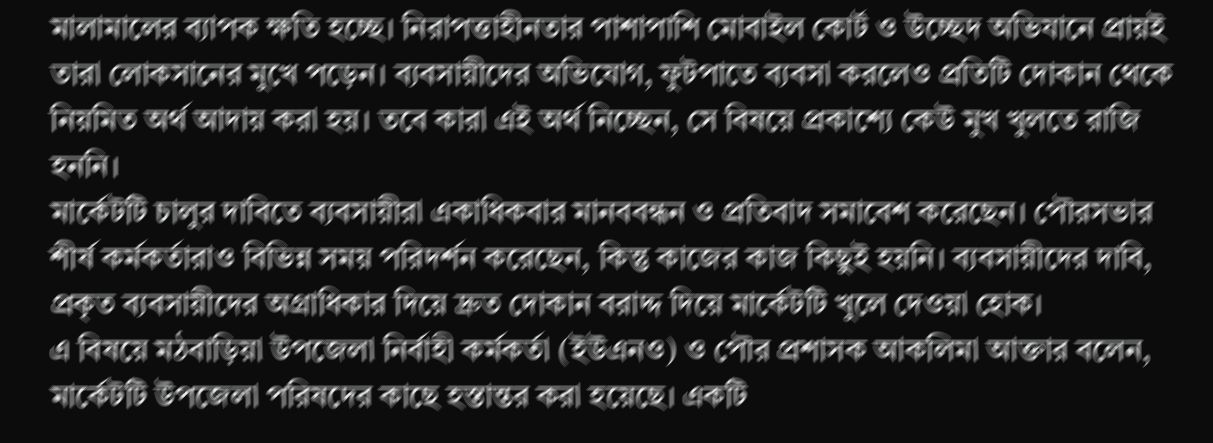মালামালের ব্যাপক ক্ষতি হচ্ছে। নিরাপত্তাহীনতার পাশাপাশি মোবাইল কোর্ট ও উচ্ছেদ অভিযানে প্রায়ই তারা লোকসানের মুখে পড়েন। ব্যবসায়ীদের অভিযোগ, ফুটপাতে ব্যবসা করলেও প্রতিটি দোকান থেকে নিয়মিত অর্থ আদায় করা হয়। তবে কারা এই অর্থ নিচ্ছেন, সে বিষয়ে প্রকাশ্যে কেউ মুখ খুলতে রাজি হননি।
মার্কেটটি চালুর দাবিতে ব্যবসায়ীরা একাধিকবার মানববন্ধন ও প্রতিবাদ সমাবেশ করেছেন। পৌরসভার শীর্ষ কর্মকর্তারাও বিভিন্ন সময় পরিদর্শন করেছেন, কিন্তু কাজের কাজ কিছুই হয়নি। ব্যবসায়ীদের দাবি, প্রকৃত ব্যবসায়ীদের অগ্রাধিকার দিয়ে দ্রুত দোকান বরাদ্দ দিয়ে মার্কেটটি খুলে দেওয়া হোক।
এ বিষয়ে মঠবাড়িয়া উপজেলা নির্বাহী কর্মকর্তা (ইউএনও) ও পৌর প্রশাসক আকলিমা আক্তার বলেন, মার্কেটটি উপজেলা পরিষদের কাছে হস্তান্তর করা হয়েছে। একটি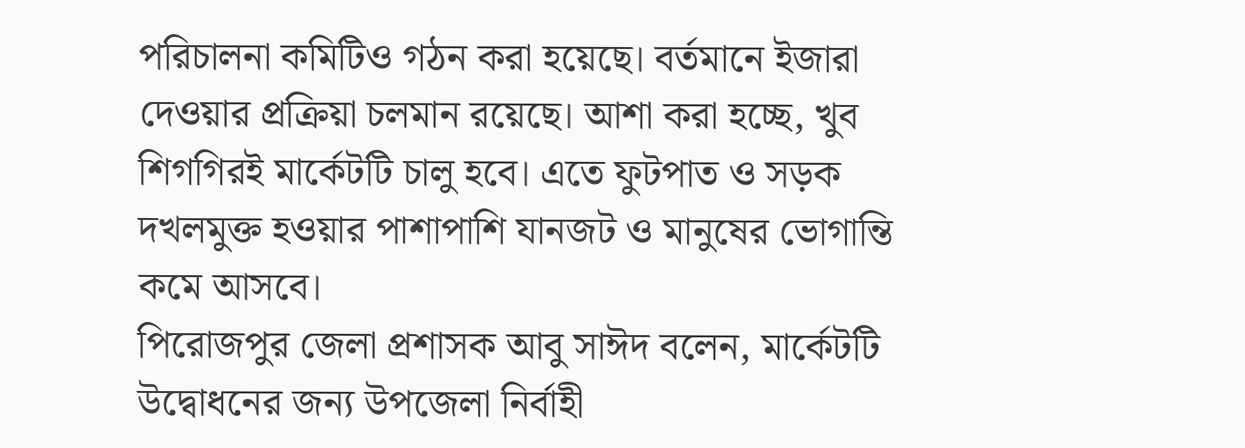পরিচালনা কমিটিও গঠন করা হয়েছে। বর্তমানে ইজারা দেওয়ার প্রক্রিয়া চলমান রয়েছে। আশা করা হচ্ছে, খুব শিগগিরই মার্কেটটি চালু হবে। এতে ফুটপাত ও সড়ক দখলমুক্ত হওয়ার পাশাপাশি যানজট ও মানুষের ভোগান্তি কমে আসবে।
পিরোজপুর জেলা প্রশাসক আবু সাঈদ বলেন, মার্কেটটি উদ্বোধনের জন্য উপজেলা নির্বাহী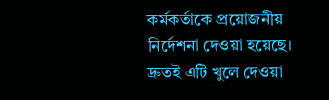কর্মকর্তাকে প্রয়োজনীয় নির্দেশনা দেওয়া হয়েছে। দ্রুতই এটি খুলে দেওয়া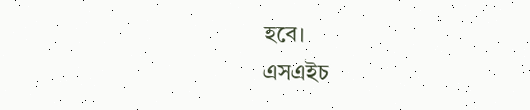হবে।
এসএইচ